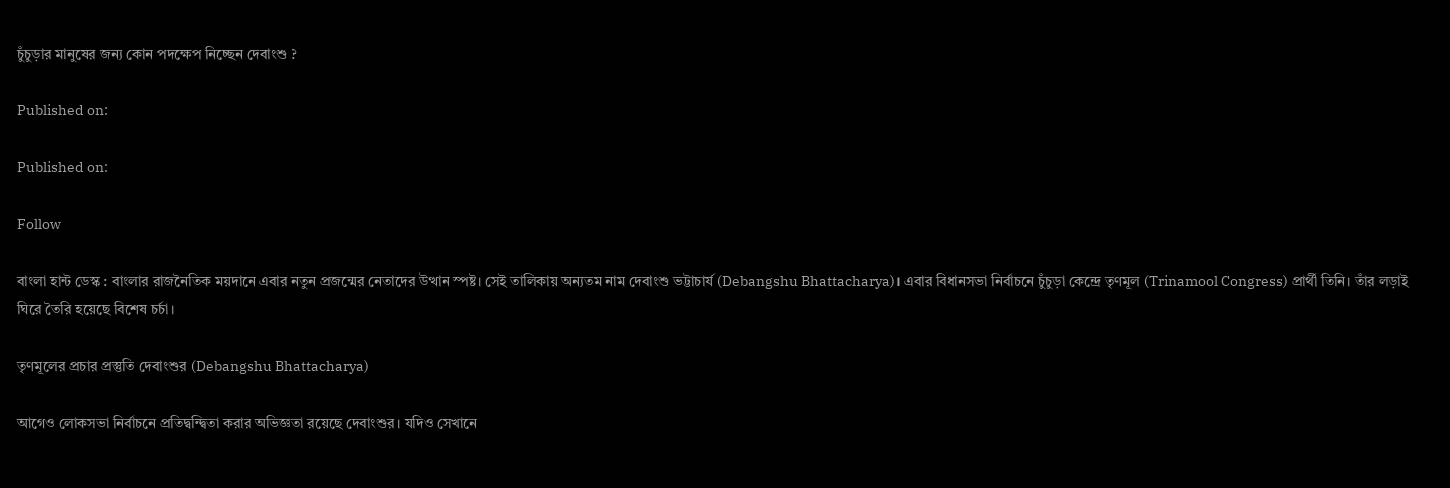চুঁচুড়ার মানুষের জন্য কোন পদক্ষেপ নিচ্ছেন দেবাংশু ?

Published on:

Published on:

Follow

বাংলা হান্ট ডেস্ক : বাংলার রাজনৈতিক ময়দানে এবার নতুন প্রজন্মের নেতাদের উত্থান স্পষ্ট। সেই তালিকায় অন্যতম নাম দেবাংশু ভট্টাচার্য (Debangshu Bhattacharya)। এবার বিধানসভা নির্বাচনে চুঁচুড়া কেন্দ্রে তৃণমূল (Trinamool Congress) প্রার্থী তিনি। তাঁর লড়াই ঘিরে তৈরি হয়েছে বিশেষ চৰ্চা।

তৃণমূলের প্রচার‌ প্রস্তুতি দেবাংশুর (Debangshu Bhattacharya)

আগেও লোকসভা নির্বাচনে প্রতিদ্বন্দ্বিতা করার অভিজ্ঞতা রয়েছে দেবাংশুর। যদিও সেখানে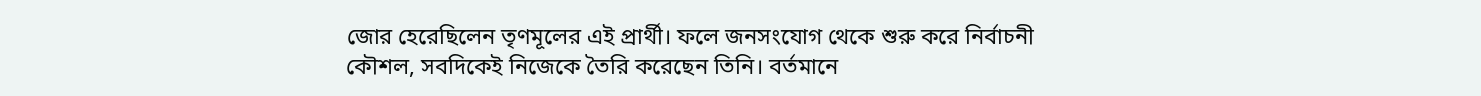জোর হেরেছিলেন তৃণমূলের এই প্রার্থী। ফলে জনসংযোগ থেকে শুরু করে নির্বাচনী কৌশল, সবদিকেই নিজেকে তৈরি করেছেন তিনি। বর্তমানে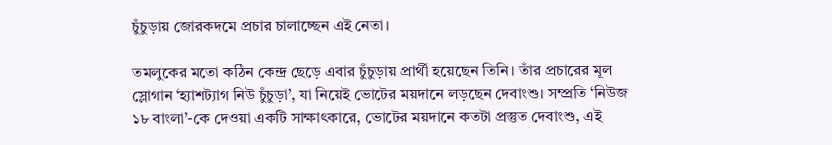চুঁচুড়ায় জোরকদমে প্রচার চালাচ্ছেন এই নেতা।

তমলুকের মতো কঠিন কেন্দ্র ছেড়ে এবার চুঁচুড়ায় প্রার্থী হয়েছেন তিনি। তাঁর প্রচারের মূল স্লোগান ‘হ্যাশট্যাগ নিউ চুঁচুড়া’, যা নিয়েই ভোটের ময়দানে লড়ছেন দেবাংশু। সম্প্রতি ‘নিউজ ১৮ বাংলা’-কে দেওয়া একটি সাক্ষাৎকারে, ভোটের ময়দানে কতটা প্রস্তুত দেবাংশু, এই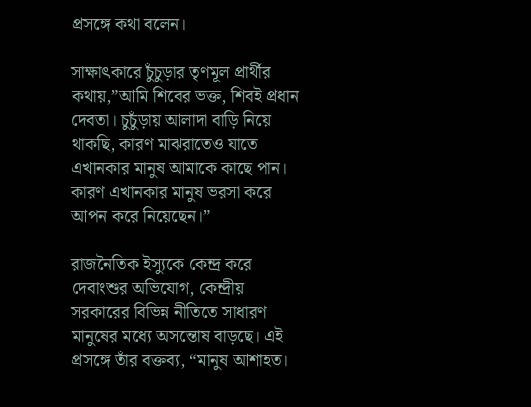প্রসঙ্গে কথা বলেন।

সাক্ষাৎকারে চুঁচুড়ার তৃণমূল প্রার্থীর কথায়,”আমি শিবের ভক্ত, শিবই প্রধান দেবতা। চুচুঁড়ায় আলাদা বাড়ি নিয়ে থাকছি, কারণ মাঝরাতেও যাতে এখানকার মানুষ আমাকে কাছে পান। কারণ এখানকার মানুষ ভরসা করে আপন করে নিয়েছেন।”

রাজনৈতিক ইস্যুকে কেন্দ্র করে দেবাংশুর অভিযোগ, কেন্দ্রীয় সরকারের বিভিন্ন নীতিতে সাধারণ মানুষের মধ্যে অসন্তোষ বাড়ছে। এই প্রসঙ্গে তাঁর বক্তব্য, “মানুষ আশাহত।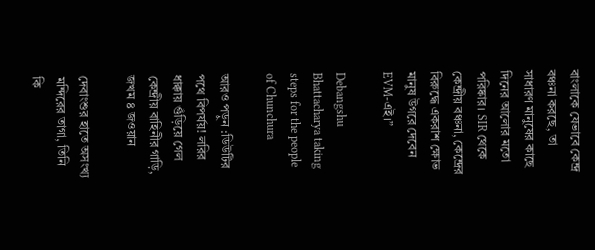বাংলাকে যেভাবে কেন্দ্র বঞ্চনা করছে, তা সাধারণ মানুষের কাছে দিনের আলোর মতো পরিষ্কার। SIR থেকে কেন্দ্রীয় বঞ্চনা, কেন্দ্রের বিরুদ্ধে একরাশ ক্ষোভ মানুষ উগরে দেবেন EVM-এই।”

Debangshu Bhattacharya taking steps for the people of Chunchura

আরও পড়ুন :ডিউটির পথে বিপর্যয়! লরির ধাক্কায় গুঁড়িয়ে গেল কেন্দ্রীয় বাহিনীর গাড়ি, জখম ৪ জওয়ান

দেবাংশুর হাতে অসংখ্য মন্দিরের তাগা, তিনি কি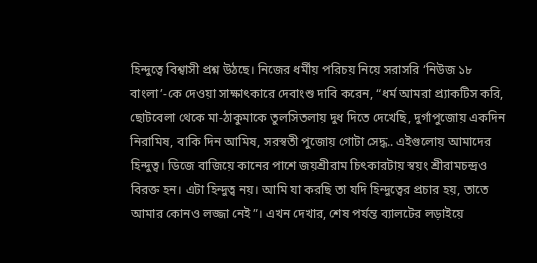হিন্দুত্বে বিশ্বাসী প্রশ্ন উঠছে। নিজের ধর্মীয় পরিচয় নিয়ে সরাসরি ‘নিউজ ১৮ বাংলা’-কে দেওয়া সাক্ষাৎকারে দেবাংশু দাবি করেন, “ধর্ম আমরা প্র্যাকটিস করি, ছোটবেলা থেকে মা-ঠাকুমাকে তুলসিতলায় দুধ দিতে দেখেছি, দুর্গাপুজোয় একদিন নিরামিষ, বাকি দিন আমিষ, সরস্বতী পুজোয় গোটা সেদ্ধ.. এইগুলোয় আমাদের হিন্দুত্ব। ডিজে বাজিয়ে কানের পাশে জয়শ্রীরাম চিৎকারটায় স্বয়ং শ্রীরামচন্দ্রও বিরক্ত হন। এটা হিন্দুত্ব নয়। আমি যা করছি তা যদি হিন্দুত্বের প্রচার হয়, তাতে আমার কোনও লজ্জা নেই”। এখন দেখার, শেষ পর্যন্ত ব্যালটের লড়াইয়ে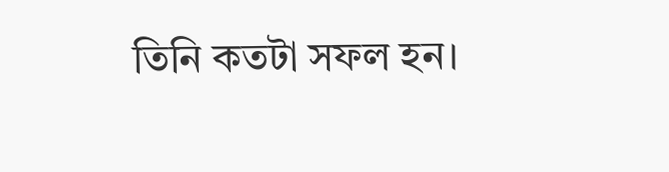তিনি কতটা সফল হন।